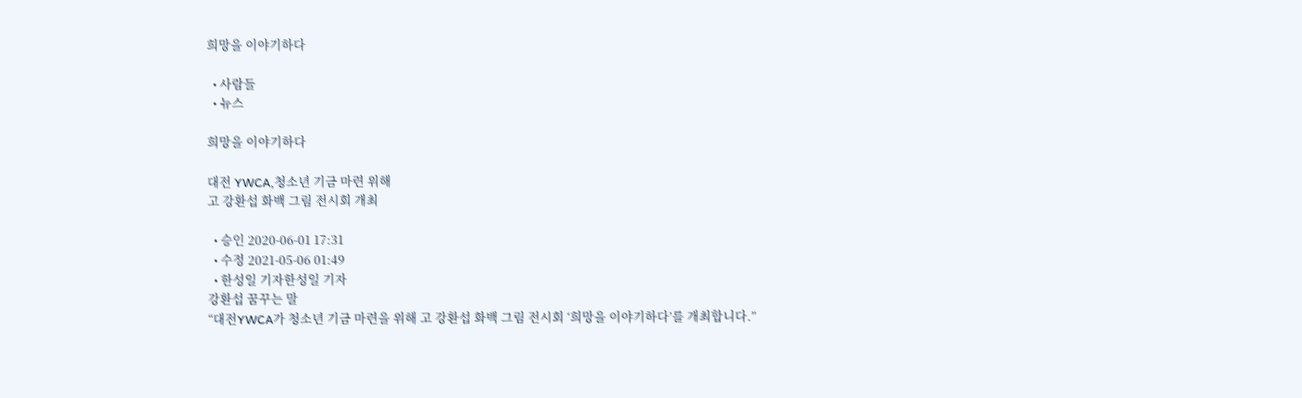희망을 이야기하다

  • 사람들
  • 뉴스

희망을 이야기하다

대전 YWCA,청소년 기금 마련 위해
고 강환섭 화백 그림 전시회 개최

  • 승인 2020-06-01 17:31
  • 수정 2021-05-06 01:49
  • 한성일 기자한성일 기자
강환섭 꿈꾸는 말
“대전YWCA가 청소년 기금 마련을 위해 고 강환섭 화백 그림 전시회 ‘희망을 이야기하다’를 개최합니다.”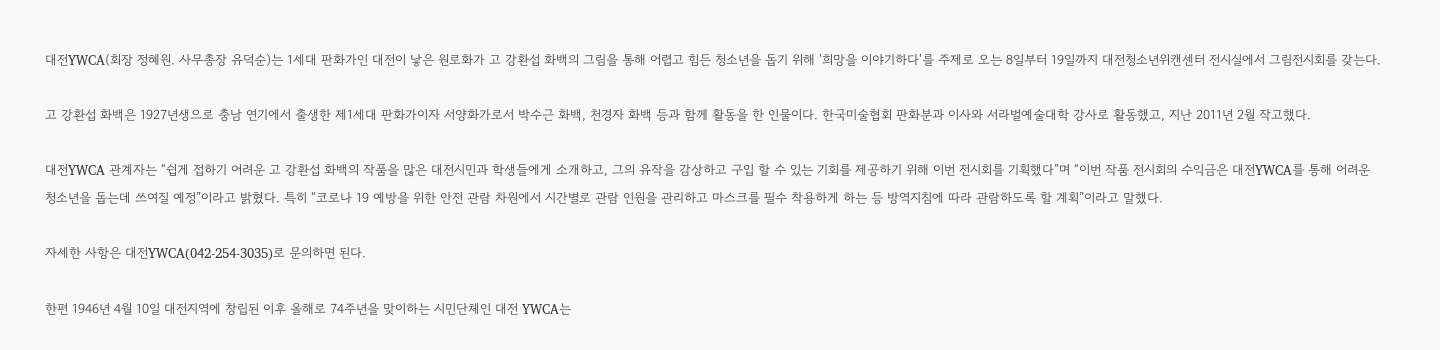대전YWCA(회장 정혜원. 사무총장 유덕순)는 1세대 판화가인 대전이 낳은 원로화가 고 강환섭 화백의 그림을 통해 어렵고 힘든 청소년을 돕기 위해 '희망을 이야기하다'를 주제로 오는 8일부터 19일까지 대전청소년위캔센터 전시실에서 그림전시회를 갖는다.

고 강환섭 화백은 1927년생으로 충남 연기에서 출생한 제1세대 판화가이자 서양화가로서 박수근 화백, 천경자 화백 등과 함께 활동을 한 인물이다. 한국미술협회 판화분과 이사와 서라벌예술대학 강사로 활동했고, 지난 2011년 2월 작고했다.

대전YWCA 관계자는 “쉽게 접하기 어려운 고 강환섭 화백의 작품을 많은 대전시민과 학생들에게 소개하고, 그의 유작을 감상하고 구입 할 수 있는 기회를 제공하기 위해 이번 전시회를 기획했다”며 “이번 작품 전시회의 수익금은 대전YWCA를 통해 어려운 청소년을 돕는데 쓰여질 예정”이라고 밝혔다. 특히 “코로나 19 예방을 위한 안전 관람 차원에서 시간별로 관람 인원을 관리하고 마스크를 필수 착용하게 하는 등 방역지침에 따라 관람하도록 할 계획”이라고 말했다.

자세한 사항은 대전YWCA(042-254-3035)로 문의하면 된다.

한편 1946년 4월 10일 대전지역에 창립된 이후 올해로 74주년을 맞이하는 시민단체인 대전 YWCA는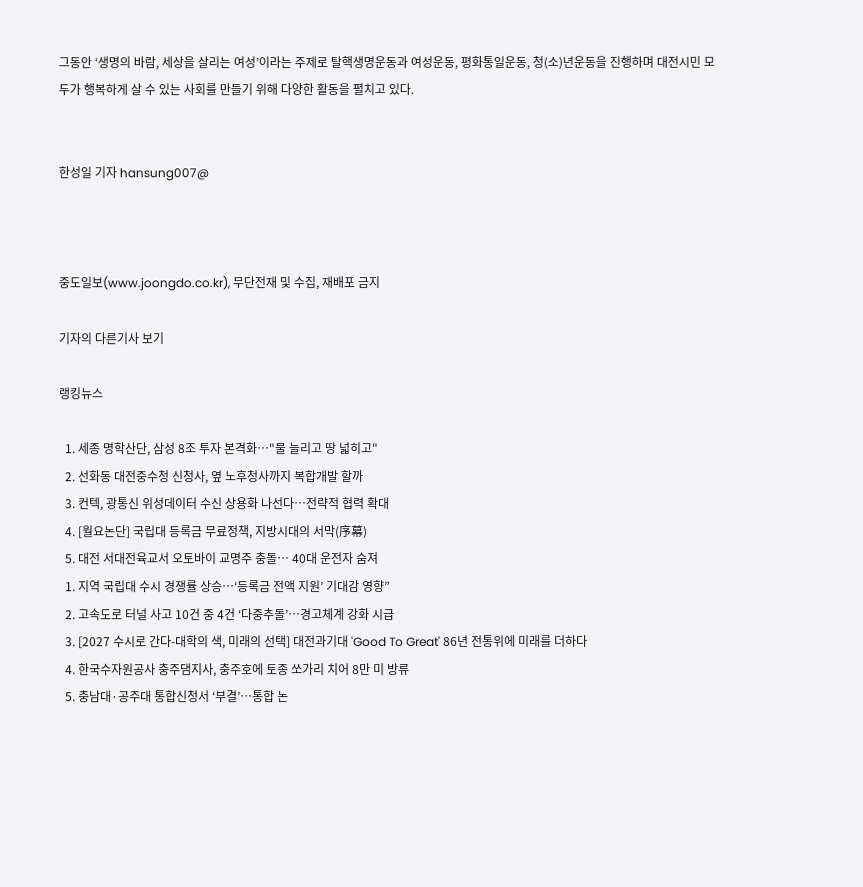그동안 ‘생명의 바람, 세상을 살리는 여성’이라는 주제로 탈핵생명운동과 여성운동, 평화통일운동, 청(소)년운동을 진행하며 대전시민 모두가 행복하게 살 수 있는 사회를 만들기 위해 다양한 활동을 펼치고 있다.


한성일 기자 hansung007@



중도일보(www.joongdo.co.kr), 무단전재 및 수집, 재배포 금지

기자의 다른기사 보기

랭킹뉴스

  1. 세종 명학산단, 삼성 8조 투자 본격화…"물 늘리고 땅 넓히고"
  2. 선화동 대전중수청 신청사, 옆 노후청사까지 복합개발 할까
  3. 컨텍, 광통신 위성데이터 수신 상용화 나선다…전략적 협력 확대
  4. [월요논단] 국립대 등록금 무료정책, 지방시대의 서막(序幕)
  5. 대전 서대전육교서 오토바이 교명주 충돌… 40대 운전자 숨져
  1. 지역 국립대 수시 경쟁률 상승…‘등록금 전액 지원’ 기대감 영향”
  2. 고속도로 터널 사고 10건 중 4건 ‘다중추돌’…경고체계 강화 시급
  3. [2027 수시로 간다-대학의 색, 미래의 선택] 대전과기대 'Good To Great' 86년 전통위에 미래를 더하다
  4. 한국수자원공사 충주댐지사, 충주호에 토종 쏘가리 치어 8만 미 방류
  5. 충남대·공주대 통합신청서 ‘부결’…통합 논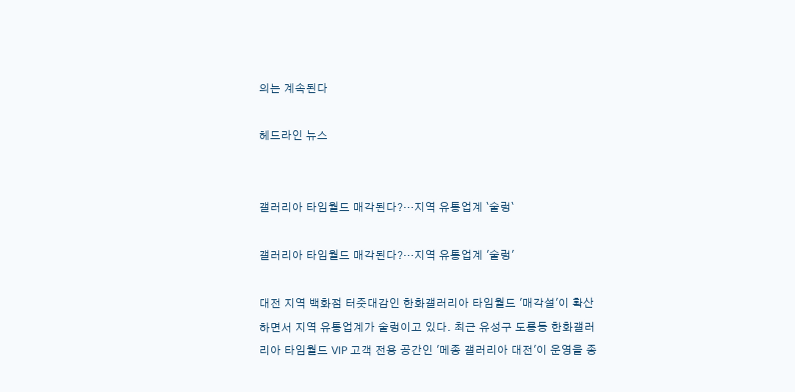의는 계속된다

헤드라인 뉴스


갤러리아 타임월드 매각된다?…지역 유통업계 `술렁`

갤러리아 타임월드 매각된다?…지역 유통업계 '술렁'

대전 지역 백화점 터줏대감인 한화갤러리아 타임월드 '매각설'이 확산하면서 지역 유통업계가 술렁이고 있다. 최근 유성구 도룡동 한화갤러리아 타임월드 VIP 고객 전용 공간인 '메종 갤러리아 대전'이 운영을 종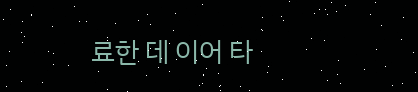료한 데 이어 타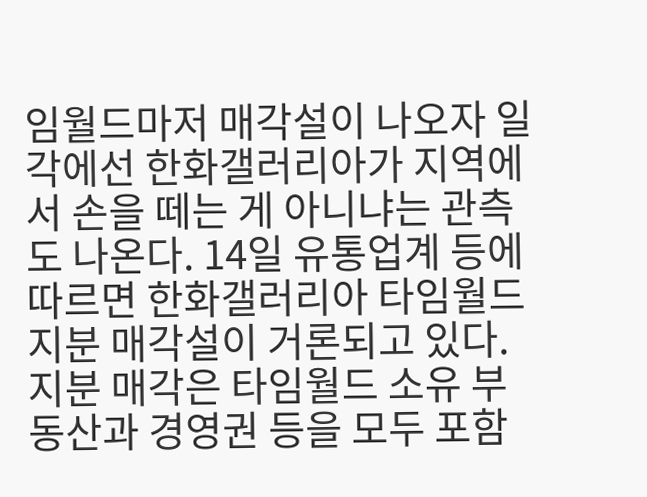임월드마저 매각설이 나오자 일각에선 한화갤러리아가 지역에서 손을 떼는 게 아니냐는 관측도 나온다. 14일 유통업계 등에 따르면 한화갤러리아 타임월드 지분 매각설이 거론되고 있다. 지분 매각은 타임월드 소유 부동산과 경영권 등을 모두 포함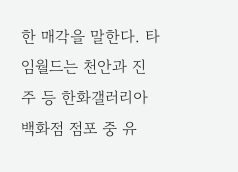한 매각을 말한다. 타임월드는 천안과 진주 등 한화갤러리아 백화점 점포 중 유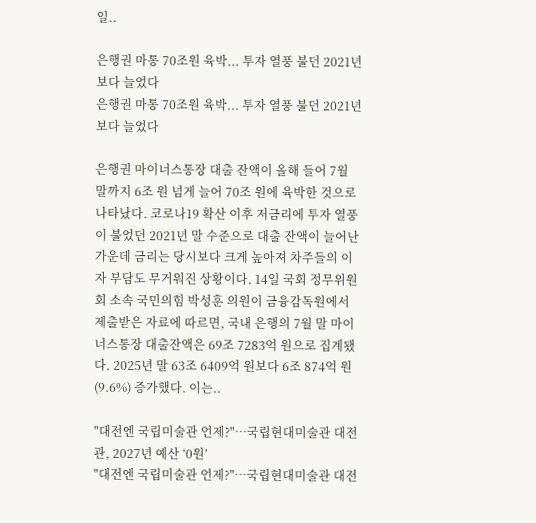일..

은행권 마통 70조원 육박... 투자 열풍 불던 2021년보다 늘었다
은행권 마통 70조원 육박... 투자 열풍 불던 2021년보다 늘었다

은행권 마이너스통장 대출 잔액이 올해 들어 7월 말까지 6조 원 넘게 늘어 70조 원에 육박한 것으로 나타났다. 코로나19 확산 이후 저금리에 투자 열풍이 불었던 2021년 말 수준으로 대출 잔액이 늘어난 가운데 금리는 당시보다 크게 높아져 차주들의 이자 부담도 무거워진 상황이다. 14일 국회 정무위원회 소속 국민의힘 박성훈 의원이 금융감독원에서 제출받은 자료에 따르면, 국내 은행의 7월 말 마이너스통장 대출잔액은 69조 7283억 원으로 집계됐다. 2025년 말 63조 6409억 원보다 6조 874억 원(9.6%) 증가했다. 이는..

"대전엔 국립미술관 언제?"…국립현대미술관 대전관, 2027년 예산 ‘0원’
"대전엔 국립미술관 언제?"…국립현대미술관 대전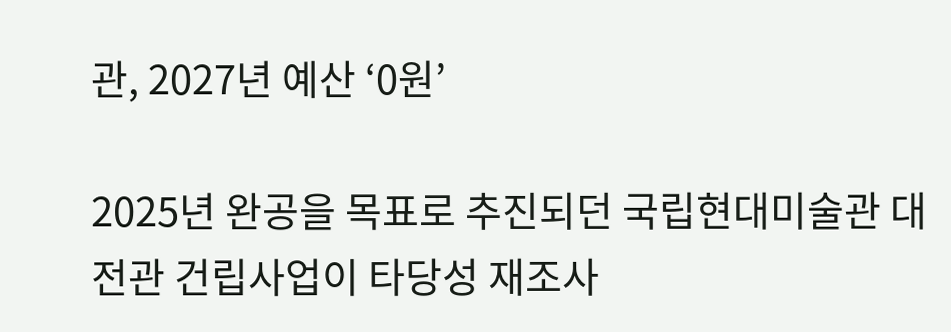관, 2027년 예산 ‘0원’

2025년 완공을 목표로 추진되던 국립현대미술관 대전관 건립사업이 타당성 재조사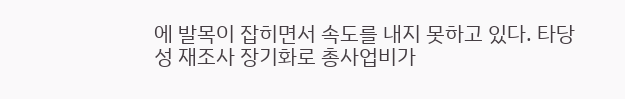에 발목이 잡히면서 속도를 내지 못하고 있다. 타당성 재조사 장기화로 총사업비가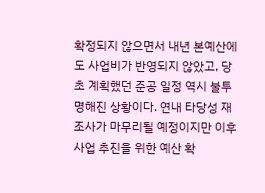확정되지 않으면서 내년 본예산에도 사업비가 반영되지 않았고, 당초 계획했던 준공 일정 역시 불투명해진 상황이다. 연내 타당성 재조사가 마무리될 예정이지만 이후 사업 추진을 위한 예산 확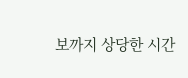보까지 상당한 시간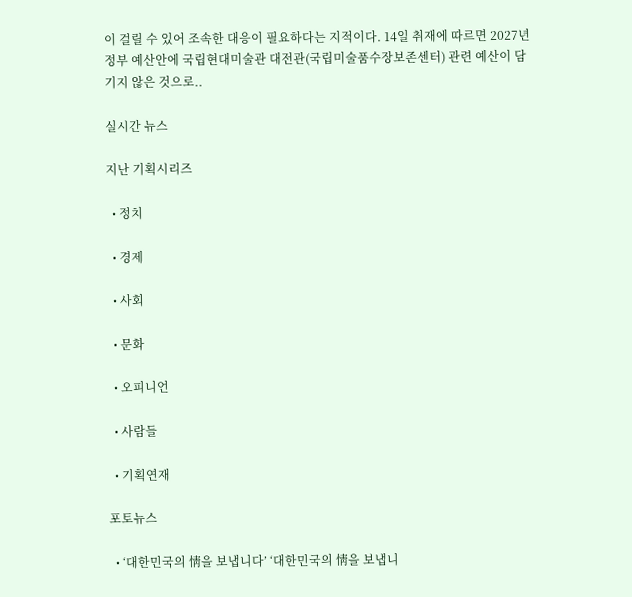이 걸릴 수 있어 조속한 대응이 필요하다는 지적이다. 14일 취재에 따르면 2027년 정부 예산안에 국립현대미술관 대전관(국립미술품수장보존센터) 관련 예산이 담기지 않은 것으로..

실시간 뉴스

지난 기획시리즈

  • 정치

  • 경제

  • 사회

  • 문화

  • 오피니언

  • 사람들

  • 기획연재

포토뉴스

  • ‘대한민국의 情을 보냅니다’ ‘대한민국의 情을 보냅니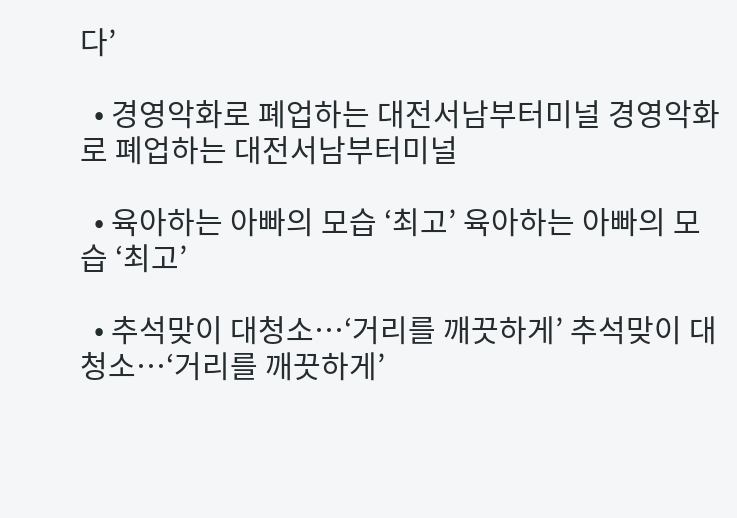다’

  • 경영악화로 폐업하는 대전서남부터미널 경영악화로 폐업하는 대전서남부터미널

  • 육아하는 아빠의 모습 ‘최고’ 육아하는 아빠의 모습 ‘최고’

  • 추석맞이 대청소…‘거리를 깨끗하게’ 추석맞이 대청소…‘거리를 깨끗하게’